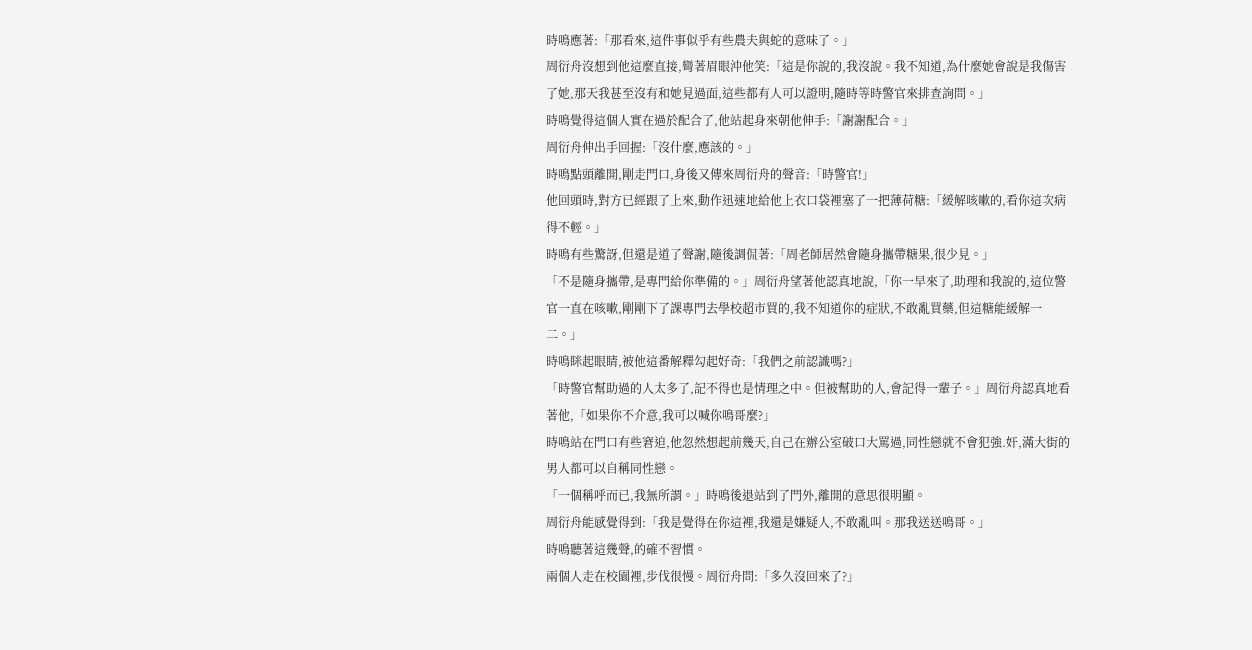時鳴應著:「那看來,這件事似乎有些農夫與蛇的意味了。」
周衍舟沒想到他這麼直接,彎著眉眼沖他笑:「這是你說的,我沒說。我不知道,為什麼她會說是我傷害了她,那天我甚至沒有和她見過面,這些都有人可以證明,隨時等時警官來排查詢問。」
時鳴覺得這個人實在過於配合了,他站起身來朝他伸手:「謝謝配合。」
周衍舟伸出手回握:「沒什麼,應該的。」
時鳴點頭離開,剛走門口,身後又傳來周衍舟的聲音:「時警官!」
他回頭時,對方已經跟了上來,動作迅速地給他上衣口袋裡塞了一把薄荷糖:「緩解咳嗽的,看你這次病得不輕。」
時鳴有些驚訝,但還是道了聲謝,隨後調侃著:「周老師居然會隨身攜帶糖果,很少見。」
「不是隨身攜帶,是專門給你準備的。」周衍舟望著他認真地說,「你一早來了,助理和我說的,這位警官一直在咳嗽,剛剛下了課專門去學校超市買的,我不知道你的症狀,不敢亂買藥,但這糖能緩解一二。」
時鳴眯起眼睛,被他這番解釋勾起好奇:「我們之前認識嗎?」
「時警官幫助過的人太多了,記不得也是情理之中。但被幫助的人,會記得一輩子。」周衍舟認真地看著他,「如果你不介意,我可以喊你鳴哥麼?」
時鳴站在門口有些窘迫,他忽然想起前幾天,自己在辦公室破口大罵過,同性戀就不會犯強.奸,滿大街的男人都可以自稱同性戀。
「一個稱呼而已,我無所謂。」時鳴後退站到了門外,離開的意思很明顯。
周衍舟能感覺得到:「我是覺得在你這裡,我還是嫌疑人,不敢亂叫。那我送送鳴哥。」
時鳴聽著這幾聲,的確不習慣。
兩個人走在校園裡,步伐很慢。周衍舟問:「多久沒回來了?」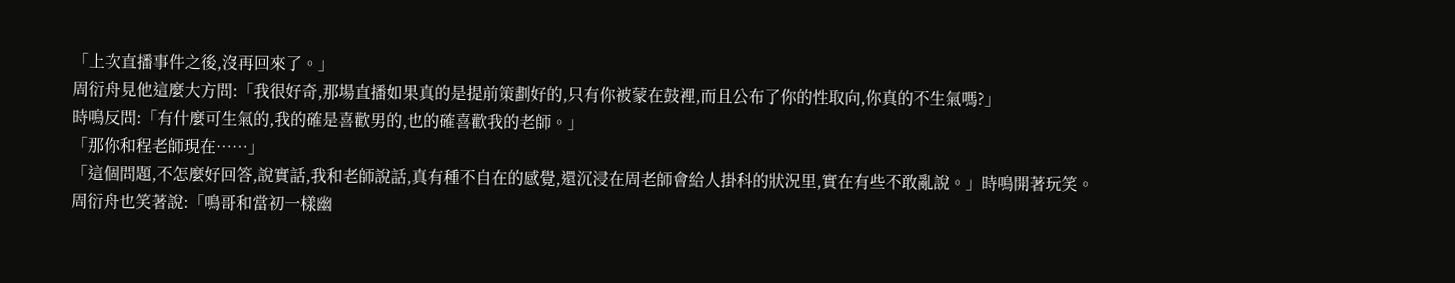「上次直播事件之後,沒再回來了。」
周衍舟見他這麼大方問:「我很好奇,那場直播如果真的是提前策劃好的,只有你被蒙在鼓裡,而且公布了你的性取向,你真的不生氣嗎?」
時鳴反問:「有什麼可生氣的,我的確是喜歡男的,也的確喜歡我的老師。」
「那你和程老師現在……」
「這個問題,不怎麼好回答,說實話,我和老師說話,真有種不自在的感覺,還沉浸在周老師會給人掛科的狀況里,實在有些不敢亂說。」時鳴開著玩笑。
周衍舟也笑著說:「鳴哥和當初一樣幽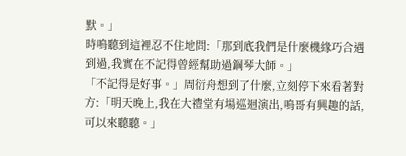默。」
時鳴聽到這裡忍不住地問:「那到底我們是什麼機緣巧合遇到過,我實在不記得曾經幫助過鋼琴大師。」
「不記得是好事。」周衍舟想到了什麼,立刻停下來看著對方:「明天晚上,我在大禮堂有場巡迴演出,鳴哥有興趣的話,可以來聽聽。」